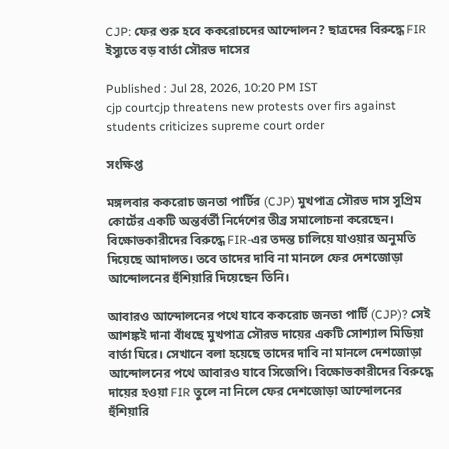CJP: ফের শুরু হবে ককরোচদের আন্দোলন? ছাত্রদের বিরুদ্ধে FIR ইস্যুতে বড় বার্তা সৌরভ দাসের

Published : Jul 28, 2026, 10:20 PM IST
cjp courtcjp threatens new protests over firs against students criticizes supreme court order

সংক্ষিপ্ত

মঙ্গলবার ককরোচ জনতা পার্টির (CJP) মুখপাত্র সৌরভ দাস সুপ্রিম কোর্টের একটি অন্তর্বর্তী নির্দেশের তীব্র সমালোচনা করেছেন। বিক্ষোভকারীদের বিরুদ্ধে FIR-এর তদন্ত চালিয়ে যাওয়ার অনুমতি দিয়েছে আদালত। তবে তাদের দাবি না মানলে ফের দেশজোড়া আন্দোলনের হুঁশিয়ারি দিয়েছেন তিনি।

আবারও আন্দোলনের পথে যাবে ককরোচ জনতা পার্টি (CJP)? সেই আশঙ্কই দানা বাঁধছে মুখপাত্র সৌরভ দায়ের একটি সোশ্যাল মিডিয়া বার্তা ঘিরে। সেখানে বলা হয়েছে তাদের দাবি না মানলে দেশজোড়া আন্দোলনের পথে আবারও যাবে সিজেপি। বিক্ষোভকারীদের বিরুদ্ধে দায়ের হওয়া FIR তুলে না নিলে ফের দেশজোড়া আন্দোলনের হুঁশিয়ারি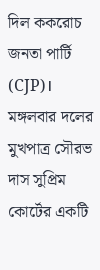দিল ককরোচ জনতা পার্টি (CJP)। মঙ্গলবার দলের মুখপাত্র সৌরভ দাস সুপ্রিম কোর্টের একটি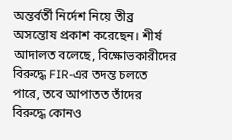অন্তর্বর্তী নির্দেশ নিয়ে তীব্র অসন্তোষ প্রকাশ করেছেন। শীর্ষ আদালত বলেছে, বিক্ষোভকারীদের বিরুদ্ধে FIR-এর তদন্ত চলতে পারে, তবে আপাতত তাঁদের বিরুদ্ধে কোনও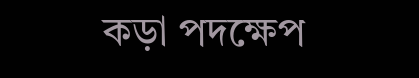কড়া পদক্ষেপ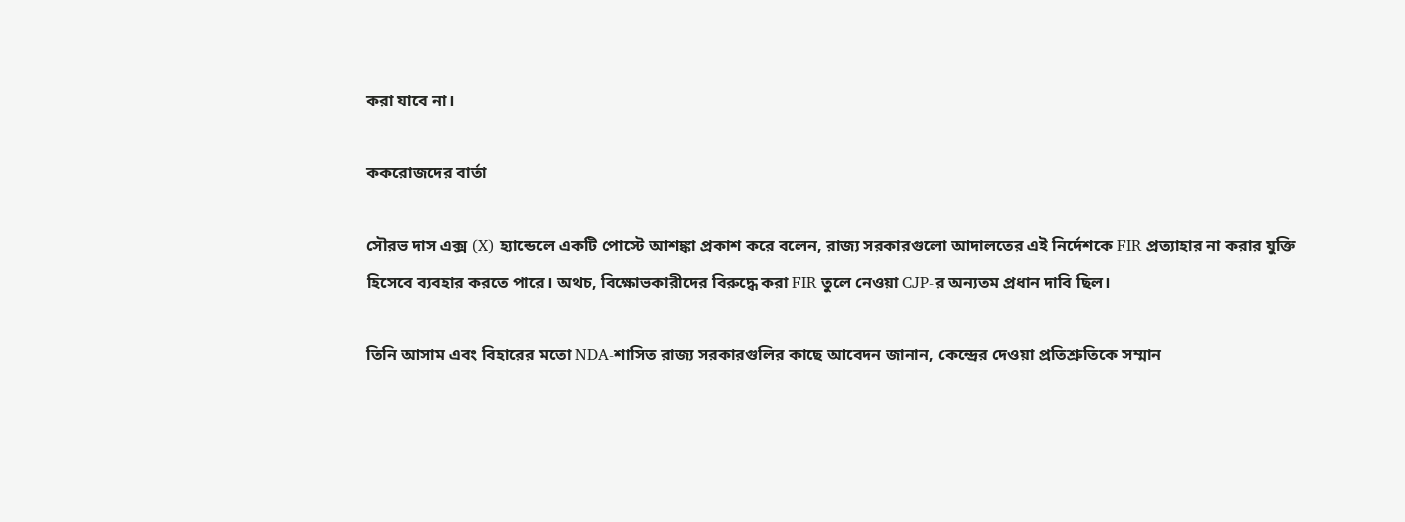করা যাবে না।

ককরোজদের বার্তা

সৌরভ দাস এক্স (X) হ্যান্ডেলে একটি পোস্টে আশঙ্কা প্রকাশ করে বলেন, রাজ্য সরকারগুলো আদালতের এই নির্দেশকে FIR প্রত্যাহার না করার যুক্তি হিসেবে ব্যবহার করতে পারে। অথচ, বিক্ষোভকারীদের বিরুদ্ধে করা FIR তুলে নেওয়া CJP-র অন্যতম প্রধান দাবি ছিল।

তিনি আসাম এবং বিহারের মতো NDA-শাসিত রাজ্য সরকারগুলির কাছে আবেদন জানান, কেন্দ্রের দেওয়া প্রতিশ্রুতিকে সম্মান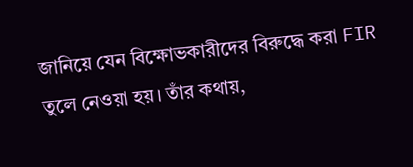জানিয়ে যেন বিক্ষোভকারীদের বিরুদ্ধে করা FIR তুলে নেওয়া হয়। তাঁর কথায়,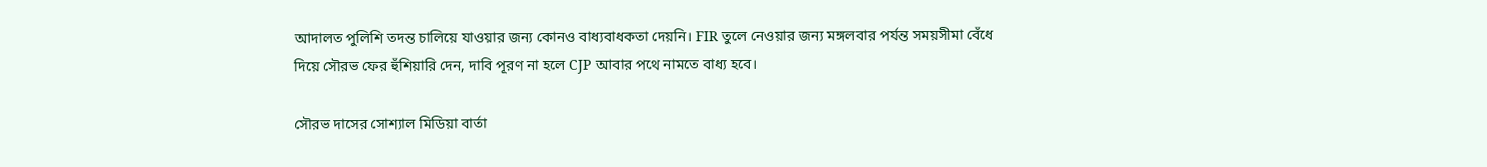আদালত পুলিশি তদন্ত চালিয়ে যাওয়ার জন্য কোনও বাধ্যবাধকতা দেয়নি। FIR তুলে নেওয়ার জন্য মঙ্গলবার পর্যন্ত সময়সীমা বেঁধে দিয়ে সৌরভ ফের হুঁশিয়ারি দেন, দাবি পূরণ না হলে CJP আবার পথে নামতে বাধ্য হবে।

সৌরভ দাসের সোশ্যাল মিডিয়া বার্তা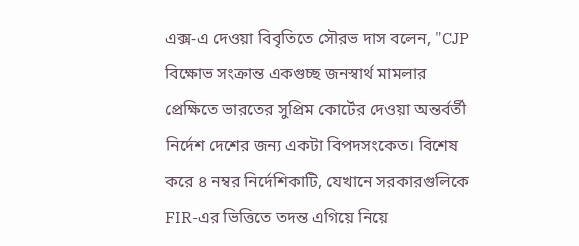এক্স-এ দেওয়া বিবৃতিতে সৌরভ দাস বলেন, "CJP বিক্ষোভ সংক্রান্ত একগুচ্ছ জনস্বার্থ মামলার প্রেক্ষিতে ভারতের সুপ্রিম কোর্টের দেওয়া অন্তর্বর্তী নির্দেশ দেশের জন্য একটা বিপদসংকেত। বিশেষ করে ৪ নম্বর নির্দেশিকাটি, যেখানে সরকারগুলিকে FIR-এর ভিত্তিতে তদন্ত এগিয়ে নিয়ে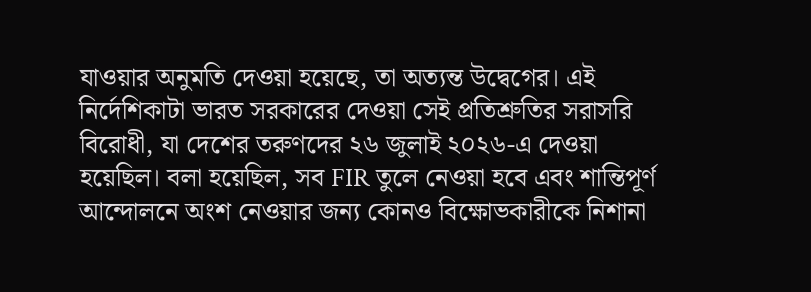যাওয়ার অনুমতি দেওয়া হয়েছে, তা অত্যন্ত উদ্বেগের। এই নির্দেশিকাটা ভারত সরকারের দেওয়া সেই প্রতিশ্রুতির সরাসরি বিরোধী, যা দেশের তরুণদের ২৬ জুলাই ২০২৬-এ দেওয়া হয়েছিল। বলা হয়েছিল, সব FIR তুলে নেওয়া হবে এবং শান্তিপূর্ণ আন্দোলনে অংশ নেওয়ার জন্য কোনও বিক্ষোভকারীকে নিশানা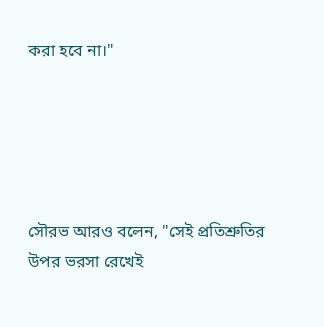করা হবে না।"





সৌরভ আরও বলেন, "সেই প্রতিশ্রুতির উপর ভরসা রেখেই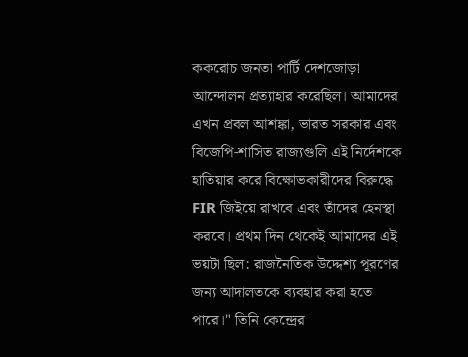ককরোচ জনতা পার্টি দেশজোড়া আন্দোলন প্রত্যাহার করেছিল। আমাদের এখন প্রবল আশঙ্কা, ভারত সরকার এবং বিজেপি-শাসিত রাজ্যগুলি এই নির্দেশকে হাতিয়ার করে বিক্ষোভকারীদের বিরুদ্ধে FIR জিইয়ে রাখবে এবং তাঁদের হেনস্থা করবে। প্রথম দিন থেকেই আমাদের এই ভয়টা ছিল: রাজনৈতিক উদ্দেশ্য পূরণের জন্য আদালতকে ব্যবহার করা হতে পারে।" তিনি কেন্দ্রের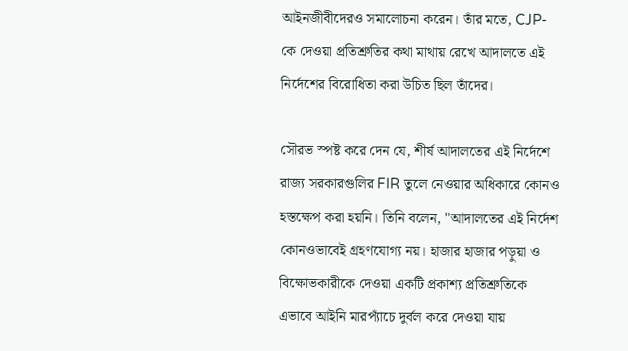আইনজীবীদেরও সমালোচনা করেন। তাঁর মতে, CJP-কে দেওয়া প্রতিশ্রুতির কথা মাথায় রেখে আদালতে এই নির্দেশের বিরোধিতা করা উচিত ছিল তাঁদের।

সৌরভ স্পষ্ট করে দেন যে, শীর্ষ আদালতের এই নির্দেশে রাজ্য সরকারগুলির FIR তুলে নেওয়ার অধিকারে কোনও হস্তক্ষেপ করা হয়নি। তিনি বলেন, "আদালতের এই নির্দেশ কোনওভাবেই গ্রহণযোগ্য নয়। হাজার হাজার পড়ুয়া ও বিক্ষোভকারীকে দেওয়া একটি প্রকাশ্য প্রতিশ্রুতিকে এভাবে আইনি মারপ্যাঁচে দুর্বল করে দেওয়া যায়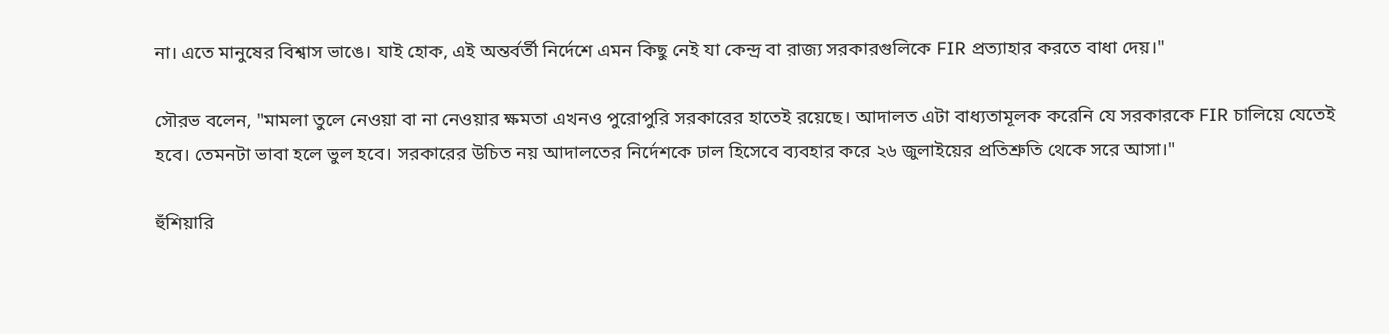না। এতে মানুষের বিশ্বাস ভাঙে। যাই হোক, এই অন্তর্বর্তী নির্দেশে এমন কিছু নেই যা কেন্দ্র বা রাজ্য সরকারগুলিকে FIR প্রত্যাহার করতে বাধা দেয়।"

সৌরভ বলেন, "মামলা তুলে নেওয়া বা না নেওয়ার ক্ষমতা এখনও পুরোপুরি সরকারের হাতেই রয়েছে। আদালত এটা বাধ্যতামূলক করেনি যে সরকারকে FIR চালিয়ে যেতেই হবে। তেমনটা ভাবা হলে ভুল হবে। সরকারের উচিত নয় আদালতের নির্দেশকে ঢাল হিসেবে ব্যবহার করে ২৬ জুলাইয়ের প্রতিশ্রুতি থেকে সরে আসা।"

হুঁশিয়ারি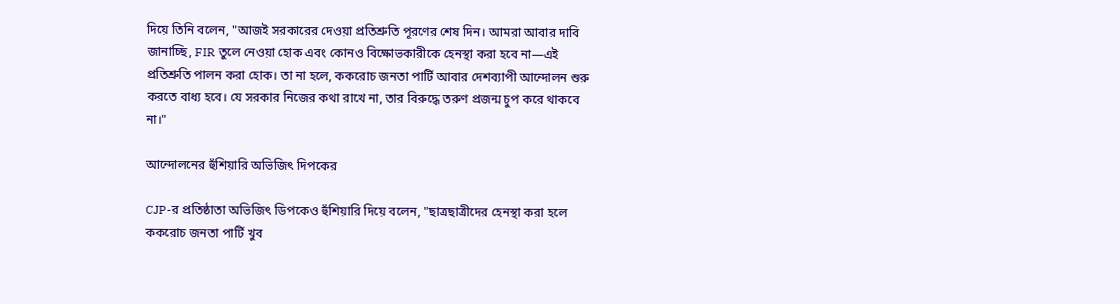দিয়ে তিনি বলেন, "আজই সরকারের দেওয়া প্রতিশ্রুতি পূরণের শেষ দিন। আমরা আবার দাবি জানাচ্ছি, FIR তুলে নেওয়া হোক এবং কোনও বিক্ষোভকারীকে হেনস্থা করা হবে না—এই প্রতিশ্রুতি পালন করা হোক। তা না হলে, ককরোচ জনতা পার্টি আবার দেশব্যাপী আন্দোলন শুরু করতে বাধ্য হবে। যে সরকার নিজের কথা রাখে না, তার বিরুদ্ধে তরুণ প্রজন্ম চুপ করে থাকবে না।"

আন্দোলনের হুঁশিয়ারি অভিজিৎ দিপকের

CJP-র প্রতিষ্ঠাতা অভিজিৎ ডিপকেও হুঁশিয়ারি দিয়ে বলেন, "ছাত্রছাত্রীদের হেনস্থা করা হলে ককরোচ জনতা পার্টি খুব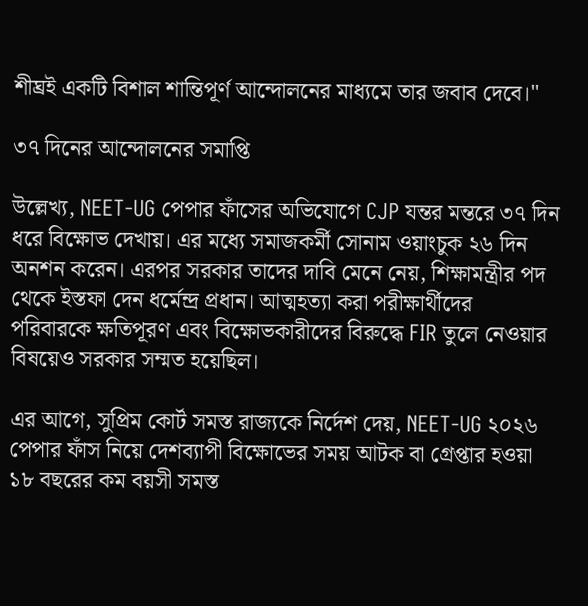শীঘ্রই একটি বিশাল শান্তিপূর্ণ আন্দোলনের মাধ্যমে তার জবাব দেবে।"

৩৭ দিনের আন্দোলনের সমাপ্তি

উল্লেখ্য, NEET-UG পেপার ফাঁসের অভিযোগে CJP যন্তর মন্তরে ৩৭ দিন ধরে বিক্ষোভ দেখায়। এর মধ্যে সমাজকর্মী সোনাম ওয়াংচুক ২৬ দিন অনশন করেন। এরপর সরকার তাদের দাবি মেনে নেয়, শিক্ষামন্ত্রীর পদ থেকে ইস্তফা দেন ধর্মেন্দ্র প্রধান। আত্মহত্যা করা পরীক্ষার্থীদের পরিবারকে ক্ষতিপূরণ এবং বিক্ষোভকারীদের বিরুদ্ধে FIR তুলে নেওয়ার বিষয়েও সরকার সম্মত হয়েছিল।

এর আগে, সুপ্রিম কোর্ট সমস্ত রাজ্যকে নির্দেশ দেয়, NEET-UG ২০২৬ পেপার ফাঁস নিয়ে দেশব্যাপী বিক্ষোভের সময় আটক বা গ্রেপ্তার হওয়া ১৮ বছরের কম বয়সী সমস্ত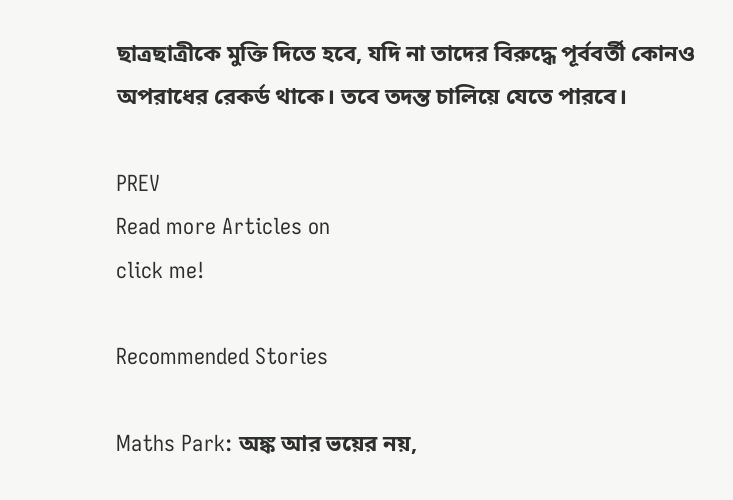ছাত্রছাত্রীকে মুক্তি দিতে হবে, যদি না তাদের বিরুদ্ধে পূর্ববর্তী কোনও অপরাধের রেকর্ড থাকে। তবে তদন্ত চালিয়ে যেতে পারবে।

PREV
Read more Articles on
click me!

Recommended Stories

Maths Park: অঙ্ক আর ভয়ের নয়,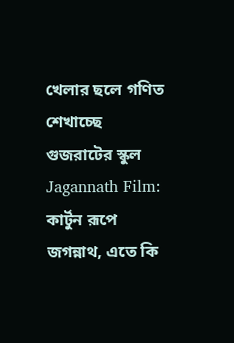খেলার ছলে গণিত শেখাচ্ছে গুজরাটের স্কুল
Jagannath Film: কার্টুন রূপে জগন্নাথ, এতে কি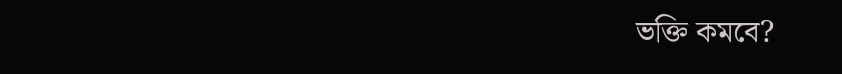ভক্তি কমবে?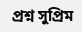প্রশ্ন সুপ্রিম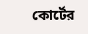কোর্টের